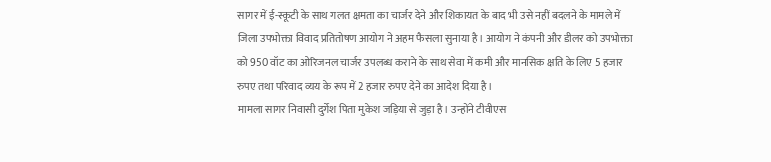सागर में ई-स्कूटी के साथ गलत क्षमता का चार्जर देने और शिकायत के बाद भी उसे नहीं बदलने के मामले में जिला उपभोक्ता विवाद प्रतितोषण आयोग ने अहम फैसला सुनाया है। आयोग ने कंपनी और डीलर को उपभोक्ता को 950 वॉट का ओरिजनल चार्जर उपलब्ध कराने के साथ सेवा में कमी और मानसिक क्षति के लिए 5 हजार रुपए तथा परिवाद व्यय के रूप में 2 हजार रुपए देने का आदेश दिया है।
मामला सागर निवासी दुर्गेश पिता मुकेश जड़िया से जुड़ा है। उन्होंने टीवीएस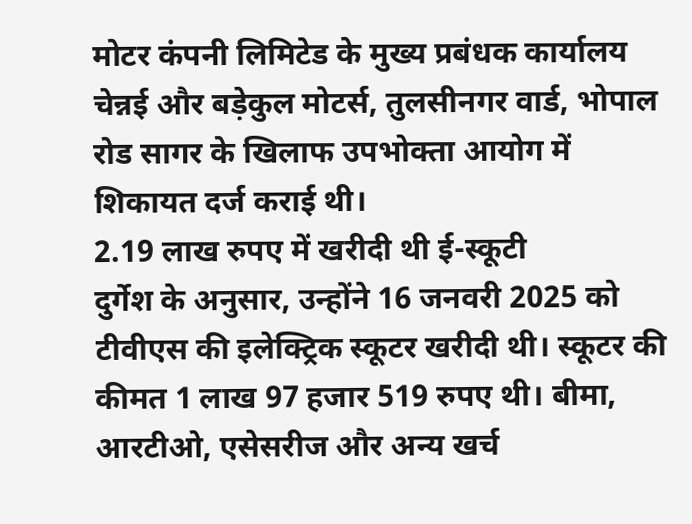मोटर कंपनी लिमिटेड के मुख्य प्रबंधक कार्यालय चेन्नई और बड़ेकुल मोटर्स, तुलसीनगर वार्ड, भोपाल रोड सागर के खिलाफ उपभोक्ता आयोग में शिकायत दर्ज कराई थी।
2.19 लाख रुपए में खरीदी थी ई-स्कूटी
दुर्गेश के अनुसार, उन्होंने 16 जनवरी 2025 को टीवीएस की इलेक्ट्रिक स्कूटर खरीदी थी। स्कूटर की कीमत 1 लाख 97 हजार 519 रुपए थी। बीमा, आरटीओ, एसेसरीज और अन्य खर्च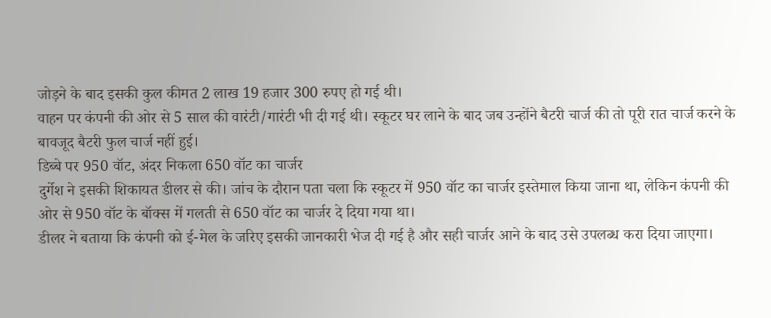जोड़ने के बाद इसकी कुल कीमत 2 लाख 19 हजार 300 रुपए हो गई थी।
वाहन पर कंपनी की ओर से 5 साल की वारंटी/गारंटी भी दी गई थी। स्कूटर घर लाने के बाद जब उन्होंने बैटरी चार्ज की तो पूरी रात चार्ज करने के बावजूद बैटरी फुल चार्ज नहीं हुई।
डिब्बे पर 950 वॉट, अंदर निकला 650 वॉट का चार्जर
दुर्गेश ने इसकी शिकायत डीलर से की। जांच के दौरान पता चला कि स्कूटर में 950 वॉट का चार्जर इस्तेमाल किया जाना था, लेकिन कंपनी की ओर से 950 वॉट के बॉक्स में गलती से 650 वॉट का चार्जर दे दिया गया था।
डीलर ने बताया कि कंपनी को ई-मेल के जरिए इसकी जानकारी भेज दी गई है और सही चार्जर आने के बाद उसे उपलब्ध करा दिया जाएगा।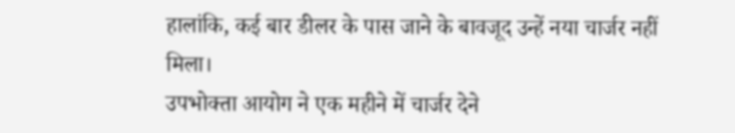हालांकि, कई बार डीलर के पास जाने के बावजूद उन्हें नया चार्जर नहीं मिला।
उपभोक्ता आयोग ने एक महीने में चार्जर देने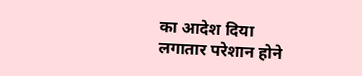का आदेश दिया
लगातार परेशान होने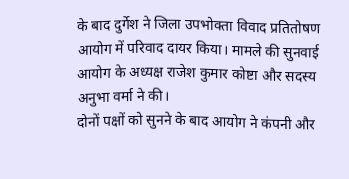के बाद दुर्गेश ने जिला उपभोक्ता विवाद प्रतितोषण आयोग में परिवाद दायर किया। मामले की सुनवाई आयोग के अध्यक्ष राजेश कुमार कोष्टा और सदस्य अनुभा वर्मा ने की।
दोनों पक्षों को सुनने के बाद आयोग ने कंपनी और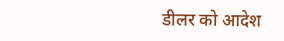डीलर को आदेश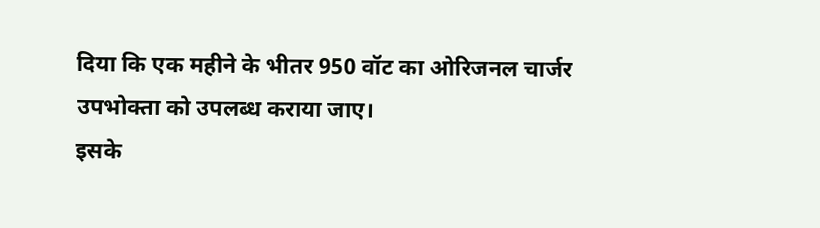दिया कि एक महीने के भीतर 950 वॉट का ओरिजनल चार्जर उपभोक्ता को उपलब्ध कराया जाए।
इसके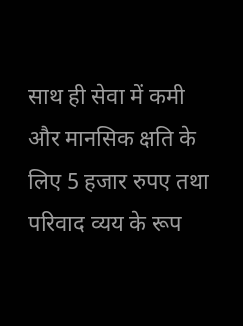साथ ही सेवा में कमी और मानसिक क्षति के लिए 5 हजार रुपए तथा परिवाद व्यय के रूप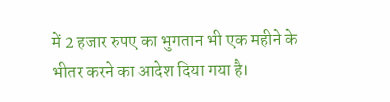में 2 हजार रुपए का भुगतान भी एक महीने के भीतर करने का आदेश दिया गया है।